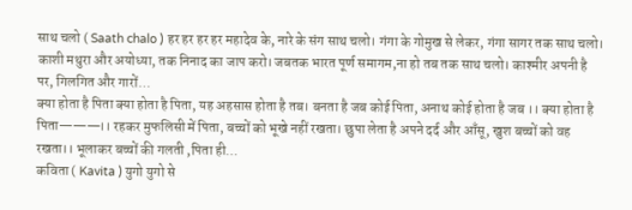साथ चलो ( Saath chalo ) हर हर हर हर महादेव के, नारे के संग साथ चलो। गंगा के गोमुख से लेकर, गंगा सागर तक साथ चलो। काशी मथुरा और अयोध्या, तक निनाद का जाप करो। जबतक भारत पूर्ण समागम,ना हो तब तक साथ चलो। काश्मीर अपनी है पर, गिलगित और गारों…
क्या होता है पिता क्या होता है पिता, यह अहसास होता है तब। बनता है जब कोई पिता, अनाथ कोई होता है जब ।। क्या होता है पिता———।। रहकर मुफलिसी में पिता, बच्चों को भूखे नहीं रखता। छुपा लेता है अपने दर्द और आँसू, खुश बच्चों को वह रखता।। भूलाकर बच्चों की गलती ,पिता ही…
कविता ( Kavita ) युगो युगो से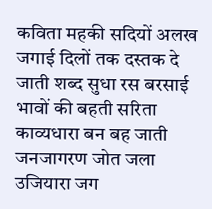कविता महकी सदियों अलख जगाई दिलों तक दस्तक दे जाती शब्द सुधा रस बरसाई भावों की बहती सरिता काव्यधारा बन बह जाती जनजागरण जोत जला उजियारा जग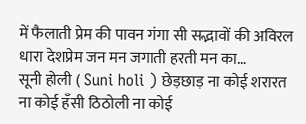में फैलाती प्रेम की पावन गंगा सी सद्भावों की अविरल धारा देशप्रेम जन मन जगाती हरती मन का…
सूनी होली ( Suni holi ) छेड़छाड़ ना कोई शरारत ना कोई हॅंसी ठिठोली ना कोई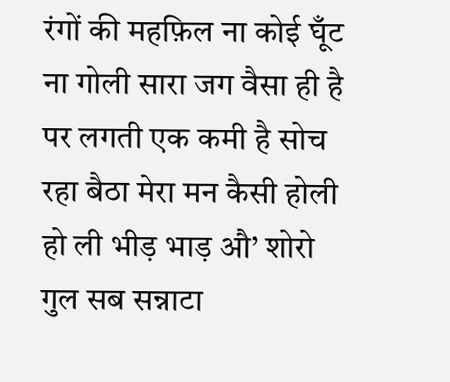रंगों की महफ़िल ना कोई घूँट ना गोली सारा जग वैसा ही है पर लगती एक कमी है सोच रहा बैठा मेरा मन कैसी होली हो ली भीड़ भाड़ औ’ शोरो गुल सब सन्नाटा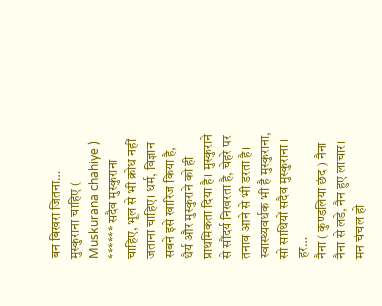बन बिखरा जितना…
मुस्कुराना चाहिए ( Muskurana chahiye ) ****** सदैव मुस्कुराना चाहिए, भूल से भी क्रोध नहीं जताना चाहिए। धर्म, विज्ञान सबने इसे खारिज किया है, धैर्य और मुस्कुराने को ही प्राथमिकता दिया है। मुस्कुराने से सौंदर्य निखरता है, चेहरे पर तनाव आने से भी डरता है। स्वास्थ्यवर्धक भी है मुस्कुराना, सो साथियों सदैव मुस्कुराना । हर…
नैना ( कुण्डलिया छंद ) नैना नैना से लडे, नैन हुए लाचार। मन चंचल हो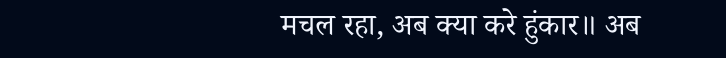मचल रहा, अब क्या करे हुंकार॥ अब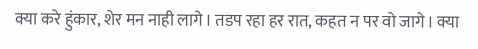क्या करे हुंकार, शेर मन नाही लागे। तडप रहा हर रात, कहत न पर वो जागे। क्या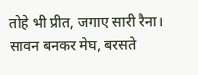तोहे भी प्रीत, जगाए सारी रैना। सावन बनकर मेघ, बरसते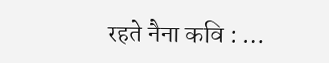रहते नैना कवि : …